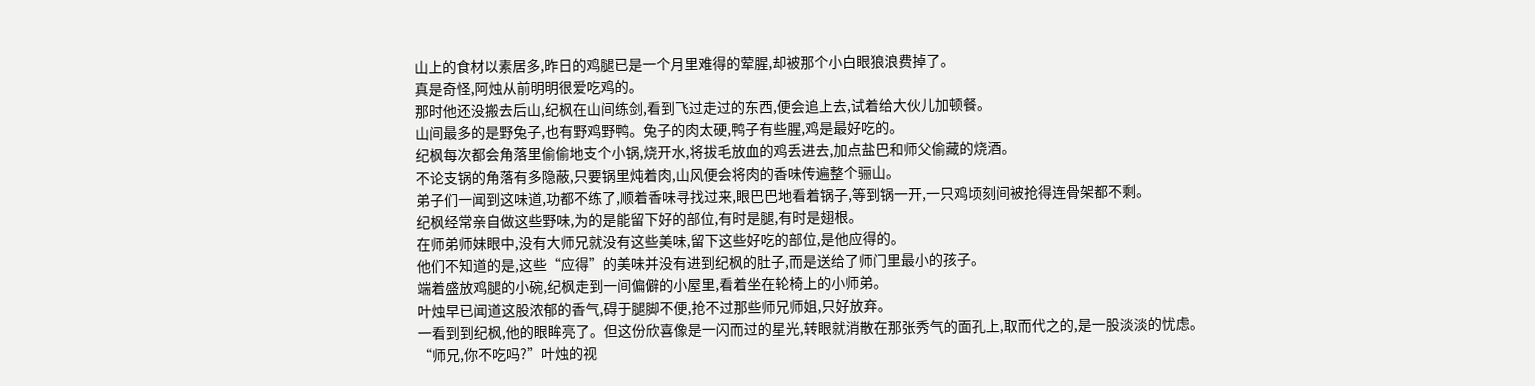山上的食材以素居多,昨日的鸡腿已是一个月里难得的荤腥,却被那个小白眼狼浪费掉了。
真是奇怪,阿烛从前明明很爱吃鸡的。
那时他还没搬去后山,纪枫在山间练剑,看到飞过走过的东西,便会追上去,试着给大伙儿加顿餐。
山间最多的是野兔子,也有野鸡野鸭。兔子的肉太硬,鸭子有些腥,鸡是最好吃的。
纪枫每次都会角落里偷偷地支个小锅,烧开水,将拔毛放血的鸡丢进去,加点盐巴和师父偷藏的烧酒。
不论支锅的角落有多隐蔽,只要锅里炖着肉,山风便会将肉的香味传遍整个骊山。
弟子们一闻到这味道,功都不练了,顺着香味寻找过来,眼巴巴地看着锅子,等到锅一开,一只鸡顷刻间被抢得连骨架都不剩。
纪枫经常亲自做这些野味,为的是能留下好的部位,有时是腿,有时是翅根。
在师弟师妹眼中,没有大师兄就没有这些美味,留下这些好吃的部位,是他应得的。
他们不知道的是,这些“应得”的美味并没有进到纪枫的肚子,而是送给了师门里最小的孩子。
端着盛放鸡腿的小碗,纪枫走到一间偏僻的小屋里,看着坐在轮椅上的小师弟。
叶烛早已闻道这股浓郁的香气,碍于腿脚不便,抢不过那些师兄师姐,只好放弃。
一看到到纪枫,他的眼眸亮了。但这份欣喜像是一闪而过的星光,转眼就消散在那张秀气的面孔上,取而代之的,是一股淡淡的忧虑。
“师兄,你不吃吗?”叶烛的视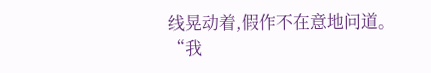线晃动着,假作不在意地问道。
“我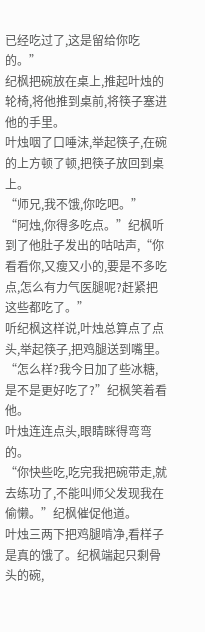已经吃过了,这是留给你吃的。”
纪枫把碗放在桌上,推起叶烛的轮椅,将他推到桌前,将筷子塞进他的手里。
叶烛咽了口唾沫,举起筷子,在碗的上方顿了顿,把筷子放回到桌上。
“师兄,我不饿,你吃吧。”
“阿烛,你得多吃点。”纪枫听到了他肚子发出的咕咕声,“你看看你,又瘦又小的,要是不多吃点,怎么有力气医腿呢?赶紧把这些都吃了。”
听纪枫这样说,叶烛总算点了点头,举起筷子,把鸡腿送到嘴里。
“怎么样?我今日加了些冰糖,是不是更好吃了?”纪枫笑着看他。
叶烛连连点头,眼睛眯得弯弯的。
“你快些吃,吃完我把碗带走,就去练功了,不能叫师父发现我在偷懒。”纪枫催促他道。
叶烛三两下把鸡腿啃净,看样子是真的饿了。纪枫端起只剩骨头的碗,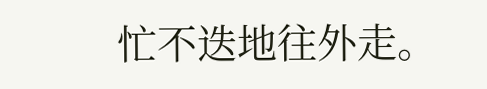忙不迭地往外走。